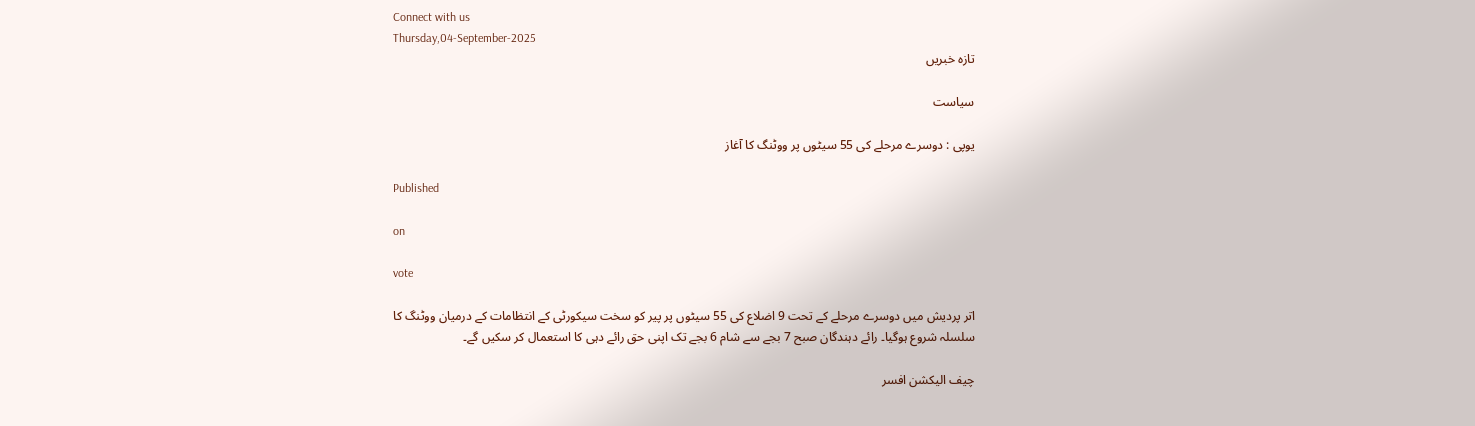Connect with us
Thursday,04-September-2025
تازہ خبریں

سیاست

یوپی : دوسرے مرحلے کی 55 سیٹوں پر ووٹنگ کا آغاز

Published

on

vote

اتر پردیش میں دوسرے مرحلے کے تحت 9 اضلاع کی 55 سیٹوں پر پیر کو سخت سیکورٹی کے انتظامات کے درمیان ووٹنگ کا سلسلہ شروع ہوگیا۔ رائے دہندگان صبح 7 بجے سے شام 6 بجے تک اپنی حق رائے دہی کا استعمال کر سکیں گے۔

چیف الیکشن افسر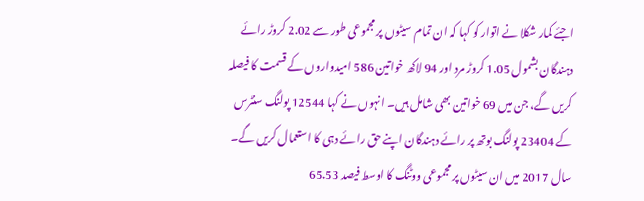اجئے کمار شکلا نے اتوار کو کہا کہ ان تمام سیٹوں پر مجموعی طور سے 2.02 کروڑ رائے دہندگان بشمول 1.05 کروڑ مرد اور 94 لاکھ خواتین 586 امیدواروں کے قسمت کا فیصلہ کریں گے، جن میں 69 خواتین بھی شامل ہیں۔ انہوں نے کہا 12544 پولنگ سنٹرس کے 23404 پولنگ بوتھ پر رائے دہندگان اپنے حق رائے دہی کا استعمال کریں گے۔ سال 2017 میں ان سیٹوں پر مجموعی ووٹنگ کا اوسط فیصد 65.53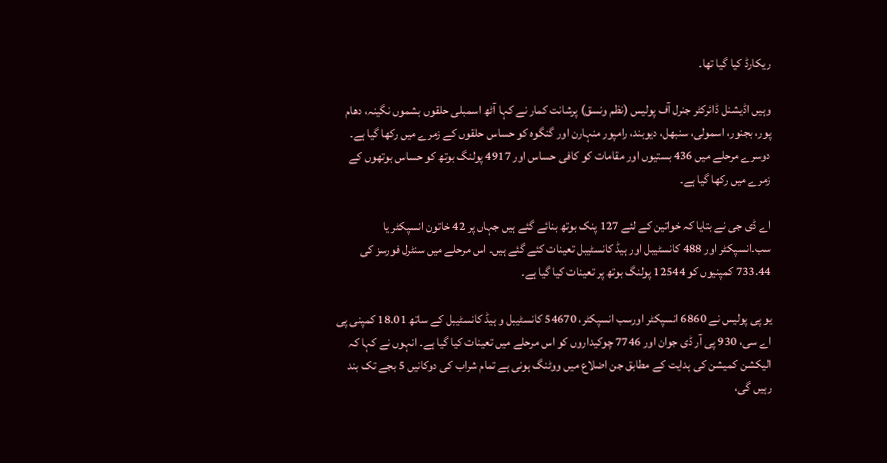ریکارڈ کیا گیا تھا۔

وہیں اڈیشنل ڈائرکٹر جنرل آف پولیس (نظم ونسق) پرشانت کمار نے کہا آٹھ اسمبلی حلقوں بشموں نگینہ، دھام پور، بجنور، اسمولی، سنبھل، دیوبند، رامپور منہارن اور گنگوہ کو حساس حلقوں کے زمرے میں رکھا گیا ہے۔ دوسرے مرحلے میں 436 بستیوں اور مقامات کو کافی حساس اور 4917 پولنگ بوتھ کو حساس بوتھوں کے زمرے میں رکھا گیا ہے۔

اے ڈی جی نے بتایا کہ خواتین کے لئے 127 پنک بوتھ بنائے گئے ہیں جہاں پر 42 خاتون انسپکٹر یا سب۔انسپکٹر اور 488 کانسٹیبل اور ہیڈ کانسٹیبل تعینات کئے گئے ہیں۔ اس مرحلے میں سنٹرل فورسز کی 733.44 کمپنیوں کو 12544 پولنگ بوتھ پر تعینات کیا گیا ہے۔

یو پی پولیس نے 6860 انسپکٹر اورسب انسپکٹر، 54670 کانسٹیبل و ہیڈ کانسٹیبل کے ساتھ 18.01 کمپنی پی اے سی، 930 پی آر ڈی جوان اور 7746 چوکیداروں کو اس مرحلے میں تعینات کیا گیا ہے۔ انہوں نے کہا کہ الیکشن کمیشن کی ہدایت کے مطابق جن اضلاع میں ووٹنگ ہونی ہے تمام شراب کی دوکانیں 5 بجے تک بند رہیں گی،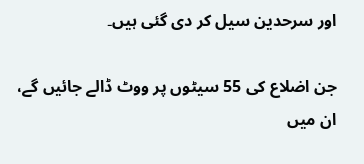اور سرحدین سیل کر دی گئی ہیں۔

جن اضلاع کی 55 سیٹوں پر ووٹ ڈالے جائیں گے، ان میں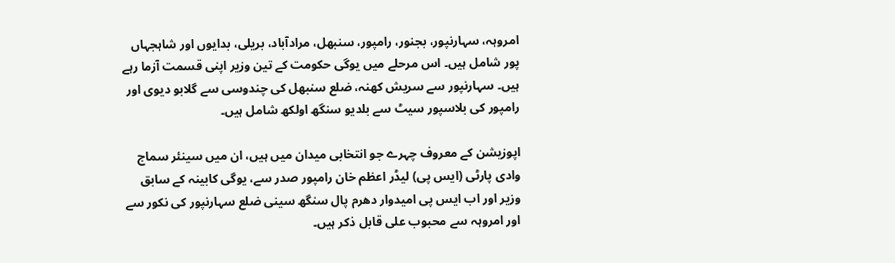امروہہ، سہارنپور، بجنور، رامپور، سنبھل، مرادآباد، بریلی، بدایوں اور شاہجہاں پور شامل ہیں۔ اس مرحلے میں یوگی حکومت کے تین وزیر اپنی قسمت آزما رہے ہیں۔ سہارنپور سے سریش کھنہ، ضلع سنبھل کی چندوسی سے گلابو دیوی اور رامپور کی بلاسپور سیٹ سے بلدیو سنگھ اولکھ شامل ہیں۔

اپوزیشن کے معروف چہرے جو انتخابی میدان میں ہیں، ان میں سینئر سماج وادی پارٹی (ایس پی) لیڈر اعظم خان رامپور صدر سے، یوگی کابینہ کے سابق وزیر اور اب ایس پی امیدوار دھرم پال سنگھ سینی ضلع سہارنپور کی نکور سے اور امروہہ سے محبوب علی قابل ذکر ہیں۔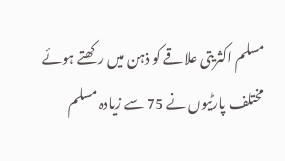مسلم اکثریتی علاقے کو ذہن میں رکھتے ہوئے مختلف پارٹیوں نے 75 سے زیادہ مسلم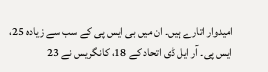امیدوار اتارے ہیں۔ ان میں بی ایس پی کے سب سے زیادہ 25، ایس پی۔ آر ایل ڈی اتحاد کے 18، کانگریس نے 23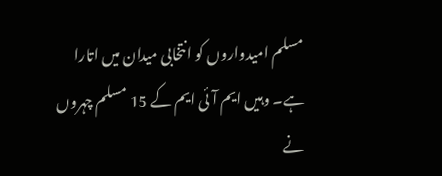مسلم امیدواروں کو انتخابی میدان میں اتارا ہے۔ وہیں ایم آئی ایم کے 15 مسلم چہروں نے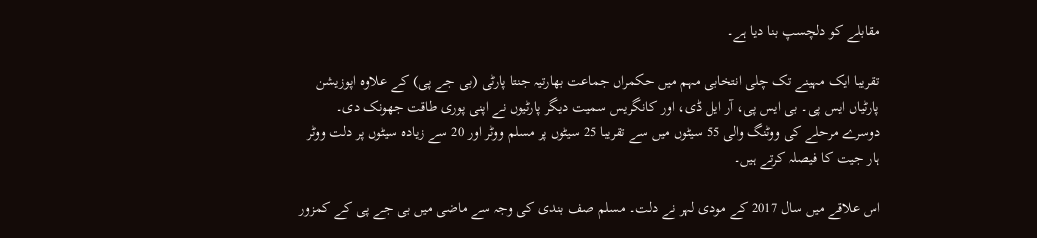مقابلے کو دلچسپ بنا دیا ہے۔

تقریبا ایک مہینے تک چلی انتخابی مہم میں حکمراں جماعت بھارتیہ جنتا پارٹی (بی جے پی) کے علاوہ اپوزیشن پارٹیاں ایس پی۔ بی ایس پی، آر ایل ڈی، اور کانگریس سمیت دیگر پارٹیوں نے اپنی پوری طاقت جھونک دی۔ دوسرے مرحلے کی ووٹنگ والی 55 سیٹوں میں سے تقریبا 25 سیٹوں پر مسلم ووٹر اور 20 سے زیادہ سیٹوں پر دلت ووٹر ہار جیت کا فیصلہ کرتے ہیں۔

اس علاقے میں سال 2017 کے مودی لہر نے دلت۔ مسلم صف بندی کی وجہ سے ماضی میں بی جے پی کے کمزور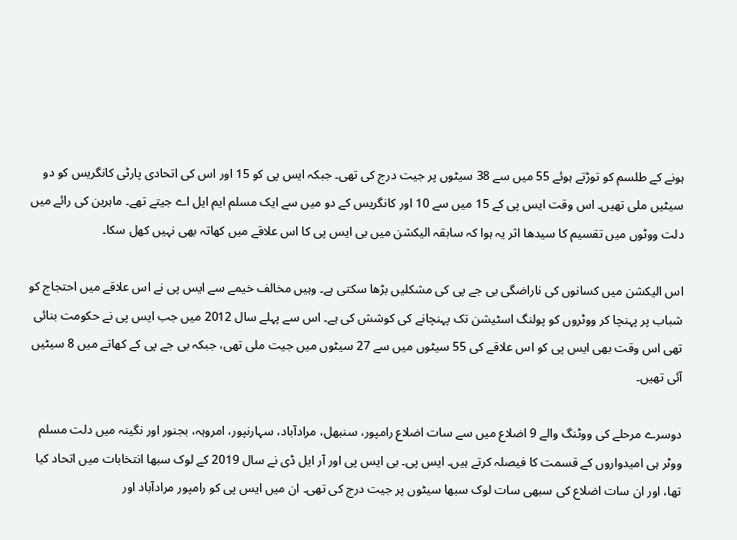ہونے کے طلسم کو توڑتے ہوئے 55 میں سے 38 سیٹوں پر جیت درج کی تھی۔ جبکہ ایس پی کو 15 اور اس کی اتحادی پارٹی کانگریس کو دو سیٹیں ملی تھیں۔ اس وقت ایس پی کے 15 میں سے 10 اور کانگریس کے دو میں سے ایک مسلم ایم ایل اے جیتے تھے۔ ماہرین کی رائے میں دلت ووٹوں میں تقسیم کا سیدھا اثر یہ ہوا کہ سابقہ الیکشن میں بی ایس پی کا اس علاقے میں کھاتہ بھی نہیں کھل سکا۔

اس الیکشن میں کسانوں کی ناراضگی بی جے پی کی مشکلیں بڑھا سکتی ہے۔ وہیں مخالف خیمے سے ایس پی نے اس علاقے میں احتجاج کو شباب پر پہنچا کر ووٹروں کو پولنگ اسٹیشن تک پہنچانے کی کوشش کی ہے۔ اس سے پہلے سال 2012 میں جب ایس پی نے حکومت بنائی تھی اس وقت بھی ایس پی کو اس علاقے کی 55 سیٹوں میں سے 27 سیٹوں میں جیت ملی تھی، جبکہ بی جے پی کے کھاتے میں 8 سیٹیں آئی تھیں۔

دوسرے مرحلے کی ووٹنگ والے 9 اضلاع میں سے سات اضلاع رامپور، سنبھل، مرادآباد، سہارنپور، امروہہ، بجنور اور نگینہ میں دلت مسلم ووٹر ہی امیدواروں کے قسمت کا فیصلہ کرتے ہیں۔ ایس پی۔ بی ایس پی اور آر ایل ڈی نے سال 2019 کے لوک سبھا انتخابات میں اتحاد کیا تھا، اور ان سات اضلاع کی سبھی سات لوک سبھا سیٹوں پر جیت درج کی تھی۔ ان میں ایس پی کو رامپور مرادآباد اور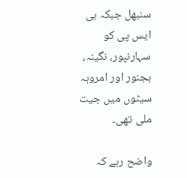سنبھل جبکہ بی ایس پی کو سہارنپور، نگینہ، بجنور اور امروہہ سیٹوں میں جیت ملی تھی۔

واضح رہے کہ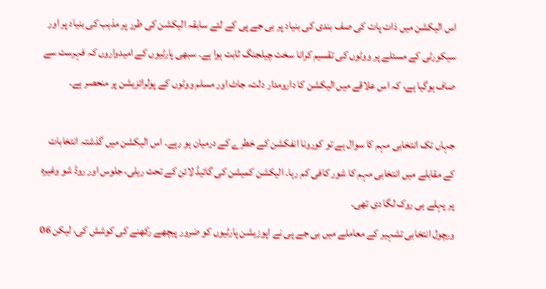اس الیکشن میں ذات پات کی صف بندی کی بنیاد پر بی جے پی کے لئے سابقہ الیکشن کی طرر پر مذہب کی بنیاد پر اور سیکورٹی کے مسئلے پر ووٹوں کی تقسیم کرانا سخت چیلجنگ ثابت ہوا ہے۔ سبھی پارٹیوں کے امیدواروں کہ فہرست سے صاف ہوگیا ہے، کہ اس علاقے میں الیکشن کا دارومدار دلت، جاٹ اور مسلم ووٹوں کے پولرائزیشن پر منحصر ہے۔

جہاں تک انتخابی مہم کا سوال ہے تو کورونا انفکشن کے خطرے کے درمیان ہو رہے۔ اس الیکشن میں گذشتہ انتخابات کے مقابلے میں انتخابی مہم کا شور کافی کم رہا۔ الیکشن کمیشن کی گائیڈ لائن کے تحت ریلی، جلوس اور روڈ شو وغیرہ پر پہلے ہی روک لگا دی تھی۔
ورچول انتخابی تشہیر کے معاملے میں بی جے پی نے اپوزیشن پارٹیوں کو ضرور پیچھے رکھنے کی کوشش کی، لیکن 06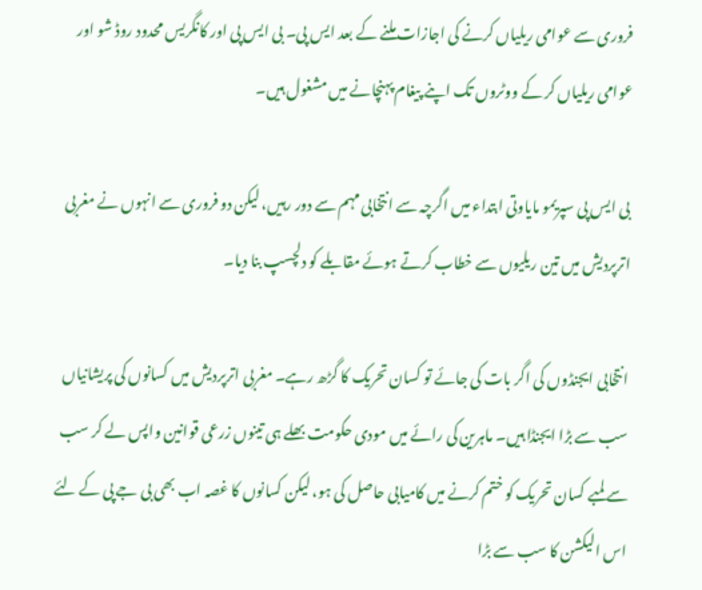فروری سے عوامی ریلیاں کرنے کی اجازات ملنے کے بعد ایس پی۔ بی ایس پی اور کانگریس محدود روڈ شو اور عوامی ریلیاں کر کے ووٹروں تک اپنے پیغام پہنچانے میں مشغول ہیں۔

بی ایس پی سپریمو مایاوتی ابتداء میں اگرچہ سے انتخابی مہم سے دور رہیں، لیکن دو فروری سے انہوں نے مغربی اترپردیش میں تین ریلیوں سے خطاب کرتے ہوئے مقابلے کو دلچسپ بنا دیا۔

انتخابی ایجنڈوں کی اگر بات کی جائے تو کسان تحریک کا گڑھ رہے۔ مغربی اترپردیش میں کسانوں کی پریشانیاں سب سے بڑا ایجنڈا ہیں۔ ماہرین کی رائے میں مودی حکومت بھلے ہی تینوں زرعی قوانین واپس لے کر سب سے لمبے کسان تحریک کو ختم کرنے میں کامیابی حاصل کی ہو، لیکن کسانوں کا غصہ اب بھی بی جے پی کے لئے اس الیکشن کا سب سے بڑا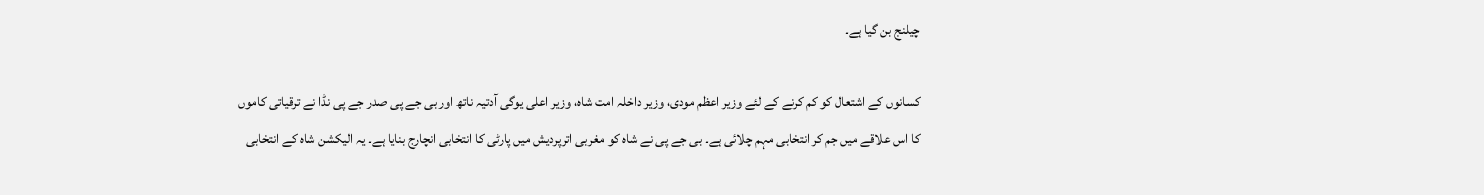چیلنج بن گیا ہے۔

کسانوں کے اشتعال کو کم کرنے کے لئے وزیر اعظم مودی، وزیر داخلہ امت شاہ، وزیر اعلی یوگی آدتیہ ناتھ اور بی جے پی صدر جے پی نڈا نے ترقیاتی کاموں کا اس علاقے میں جم کر انتخابی مہم چلائی ہے۔ بی جے پی نے شاہ کو مغربی اترپردیش میں پارٹی کا انتخابی انچارج بنایا ہے۔ یہ الیکشن شاہ کے انتخابی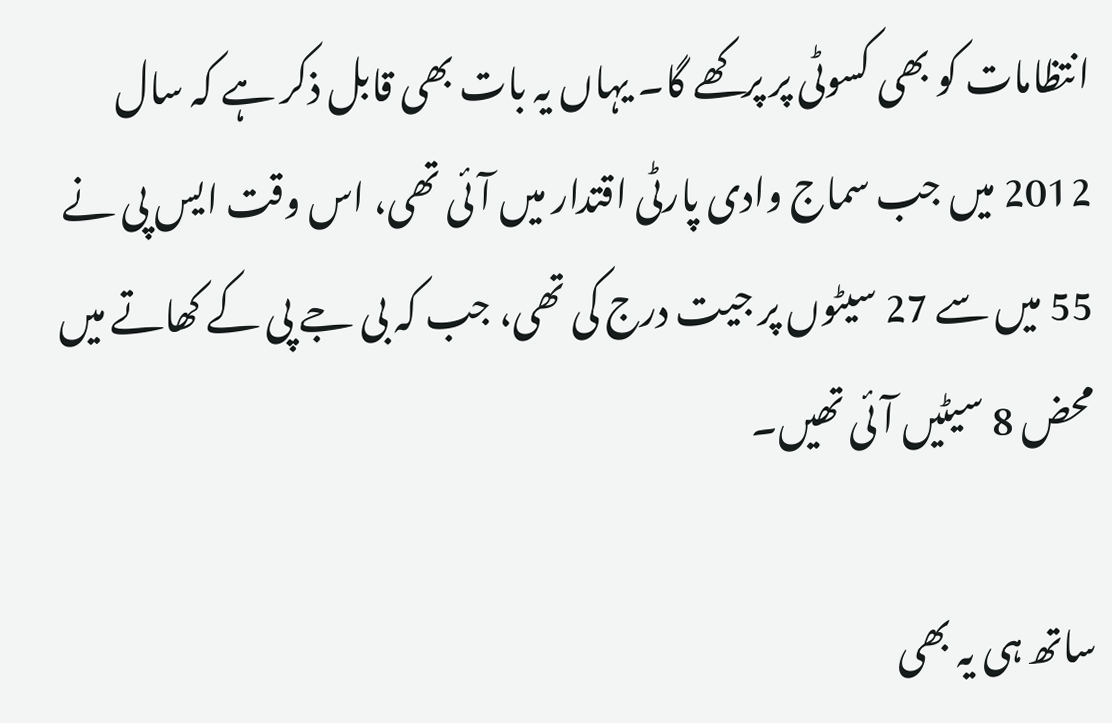انتظامات کو بھی کسوٹی پر پرکھے گا۔ یہاں یہ بات بھی قابل ذکر ہے کہ سال 2012 میں جب سماج وادی پارٹی اقتدار میں آئی تھی، اس وقت ایس پی نے 55 میں سے 27 سیٹوں پر جیت درج کی تھی، جب کہ بی جے پی کے کھاتے میں محض 8 سیٹیں آئی تھیں۔

ساتھ ہی یہ بھی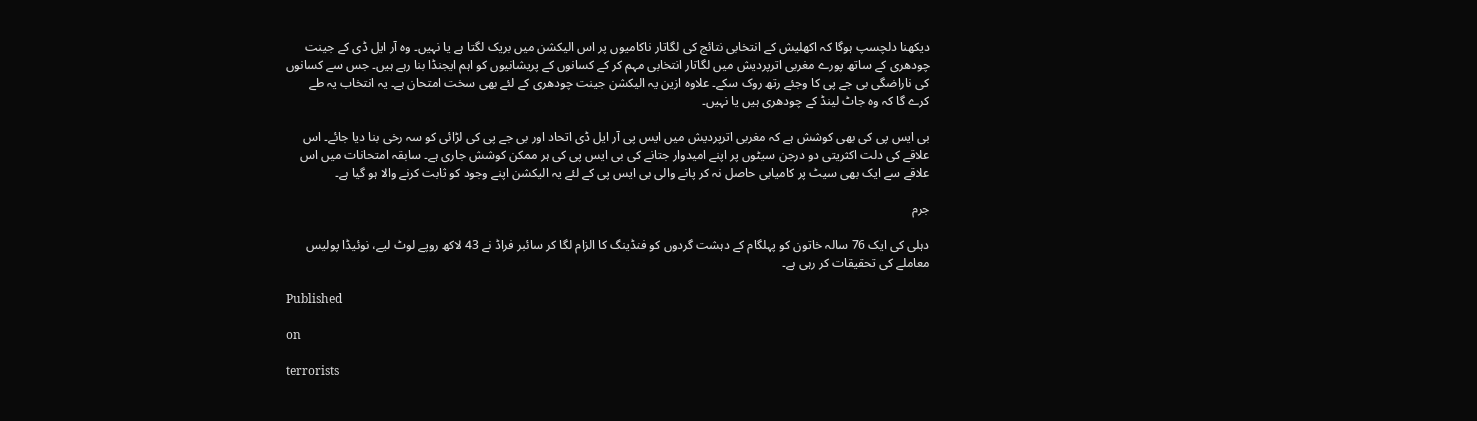دیکھنا دلچسپ ہوگا کہ اکھلیش کے انتخابی نتائج کی لگاتار ناکامیوں پر اس الیکشن میں بریک لگتا ہے یا نہیں۔ وہ آر ایل ڈی کے جینت چودھری کے ساتھ پورے مغربی اترپردیش میں لگاتار انتخابی مہم کر کے کسانوں کے پریشانیوں کو اہم ایجنڈا بنا رہے ہیں۔ جس سے کسانوں کی ناراضگی بی جے پی کا وجئے رتھ روک سکے۔ علاوہ ازین یہ الیکشن جینت چودھری کے لئے بھی سخت امتحان ہے۔ یہ انتخاب یہ طے کرے گا کہ وہ جاٹ لینڈ کے چودھری ہیں یا نہیں۔

بی ایس پی کی بھی کوشش ہے کہ مغربی اترپردیش میں ایس پی آر ایل ڈی اتحاد اور بی جے پی کی لڑائی کو سہ رخی بنا دیا جائے۔ اس علاقے کی دلت اکثریتی دو درجن سیٹوں پر اپنے امیدوار جتانے کی بی ایس پی کی ہر ممکن کوشش جاری ہے۔ سابقہ امتحانات میں اس علاقے سے ایک بھی سیٹ پر کامیابی حاصل نہ کر پانے والی بی ایس پی کے لئے یہ الیکشن اپنے وجود کو ثابت کرنے والا ہو گیا ہے۔

جرم

دہلی کی ایک 76 سالہ خاتون کو پہلگام کے دہشت گردوں کو فنڈینگ کا الزام لگا کر سائبر فراڈ نے 43 لاکھ روپے لوٹ لیے، نوئیڈا پولیس معاملے کی تحقیقات کر رہی ہے۔

Published

on

terrorists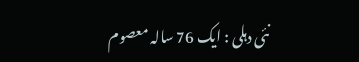نئی دہلی : ایک 76 سالہ معصوم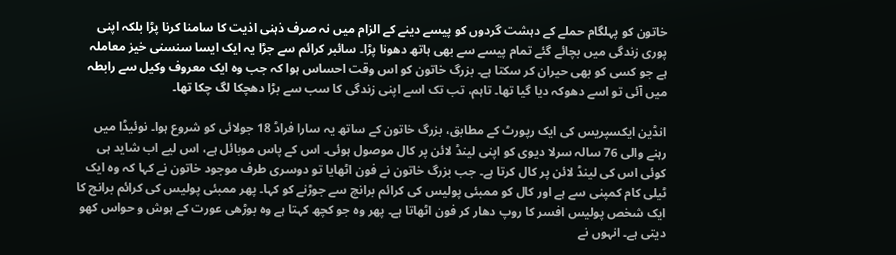خاتون کو پہلگام حملے کے دہشت گردوں کو پیسے دینے کے الزام میں نہ صرف ذہنی اذیت کا سامنا کرنا پڑا بلکہ اپنی پوری زندگی میں بچائے گئے تمام پیسے سے بھی ہاتھ دھونا پڑا۔ سائبر کرائم سے جڑا یہ ایک ایسا سنسنی خیز معاملہ ہے جو کسی کو بھی حیران کر سکتا ہے۔ بزرگ خاتون کو اس وقت احساس ہوا کہ جب وہ ایک معروف وکیل سے رابطہ میں آئی تو اسے دھوکہ دیا گیا تھا۔ تاہم، تب تک اسے اپنی زندگی کا سب سے بڑا دھچکا لگ چکا تھا۔

انڈین ایکسپریس کی ایک رپورٹ کے مطابق، بزرگ خاتون کے ساتھ یہ سارا فراڈ 18 جولائی کو شروع ہوا۔ نوئیڈا میں رہنے والی 76 سالہ سرلا دیوی کو اپنی لینڈ لائن پر کال موصول ہوئی۔ اس کے پاس موبائل ہے، اس لیے اب شاید ہی کوئی اس کی لینڈ لائن پر کال کرتا ہے۔ جب بزرگ خاتون نے فون اٹھایا تو دوسری طرف موجود خاتون نے کہا کہ وہ ایک ٹیلی کام کمپنی سے ہے اور کال کو ممبئی پولیس کی کرائم برانچ سے جوڑنے کو کہا۔ پھر ممبئی پولیس کی کرائم برانچ کا ایک شخص پولیس افسر کا روپ دھار کر فون اٹھاتا ہے۔ پھر وہ جو کچھ کہتا ہے وہ بوڑھی عورت کے ہوش و حواس کھو دیتی ہے۔ انہوں نے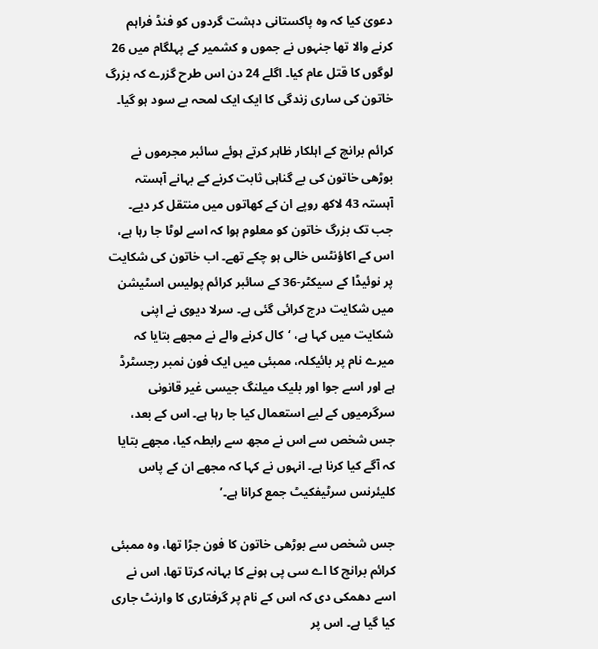دعویٰ کیا کہ وہ پاکستانی دہشت گردوں کو فنڈ فراہم کرنے والا تھا جنہوں نے جموں و کشمیر کے پہلگام میں 26 لوگوں کا قتل عام کیا۔ اگلے 24 دن اس طرح گزرے کہ بزرگ خاتون کی ساری زندگی کا ایک ایک لمحہ بے سود ہو گیا۔

کرائم برانچ کے اہلکار ظاہر کرتے ہوئے سائبر مجرموں نے بوڑھی خاتون کی بے گناہی ثابت کرنے کے بہانے آہستہ آہستہ 43 لاکھ روپے ان کے کھاتوں میں منتقل کر دیے۔ جب تک بزرگ خاتون کو معلوم ہوا کہ اسے لوٹا جا رہا ہے، اس کے اکاؤنٹس خالی ہو چکے تھے۔ اب خاتون کی شکایت پر نوئیڈا کے سیکٹر-36 کے سائبر کرائم پولیس اسٹیشن میں شکایت درج کرائی گئی ہے۔ سرلا دیوی نے اپنی شکایت میں کہا ہے، ‘کال کرنے والے نے مجھے بتایا کہ میرے نام پر بائیکلہ، ممبئی میں ایک فون نمبر رجسٹرڈ ہے اور اسے جوا اور بلیک میلنگ جیسی غیر قانونی سرگرمیوں کے لیے استعمال کیا جا رہا ہے۔ اس کے بعد، جس شخص سے اس نے مجھ سے رابطہ کیا، مجھے بتایا کہ آگے کیا کرنا ہے۔ انہوں نے کہا کہ مجھے ان کے پاس کلیئرنس سرٹیفکیٹ جمع کرانا ہے۔’

جس شخص سے بوڑھی خاتون کا فون جڑا تھا، وہ ممبئی کرائم برانچ کا اے سی پی ہونے کا بہانہ کرتا تھا، اس نے اسے دھمکی دی کہ اس کے نام پر گرفتاری کا وارنٹ جاری کیا گیا ہے۔ اس پر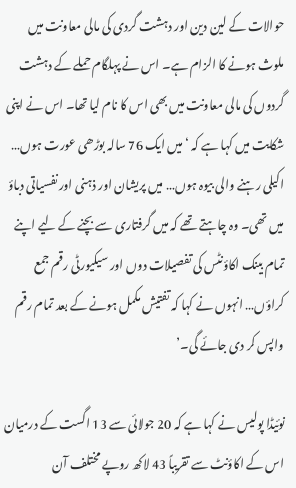حوالات کے لین دین اور دہشت گردی کی مالی معاونت میں ملوث ہونے کا الزام ہے۔ اس نے پہلگام حملے کے دہشت گردوں کی مالی معاونت میں بھی اس کا نام لیا تھا۔ اس نے اپنی شکایت میں کہا ہے کہ ‘میں ایک 76 سالہ بوڑھی عورت ہوں… اکیلی رہنے والی بیوہ ہوں… میں پریشان اور ذہنی اور نفسیاتی دباؤ میں تھی۔ وہ چاہتے تھے کہ میں گرفتاری سے بچنے کے لیے اپنے تمام بینک اکاؤنٹس کی تفصیلات دوں اور سیکیورٹی رقم جمع کراؤں… انہوں نے کہا کہ تفتیش مکمل ہونے کے بعد تمام رقم واپس کر دی جائے گی۔’

نوئیڈا پولیس نے کہا ہے کہ 20 جولائی سے 13 اگست کے درمیان اس کے اکاؤنٹ سے تقریباً 43 لاکھ روپے مختلف آن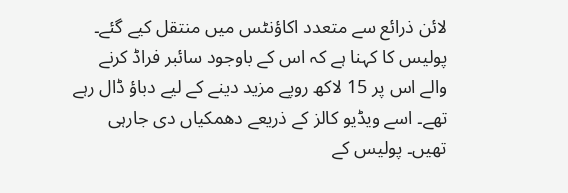لائن ذرائع سے متعدد اکاؤنٹس میں منتقل کیے گئے۔ پولیس کا کہنا ہے کہ اس کے باوجود سائبر فراڈ کرنے والے اس پر 15 لاکھ روپے مزید دینے کے لیے دباؤ ڈال رہے تھے۔ اسے ویڈیو کالز کے ذریعے دھمکیاں دی جارہی تھیں۔ پولیس کے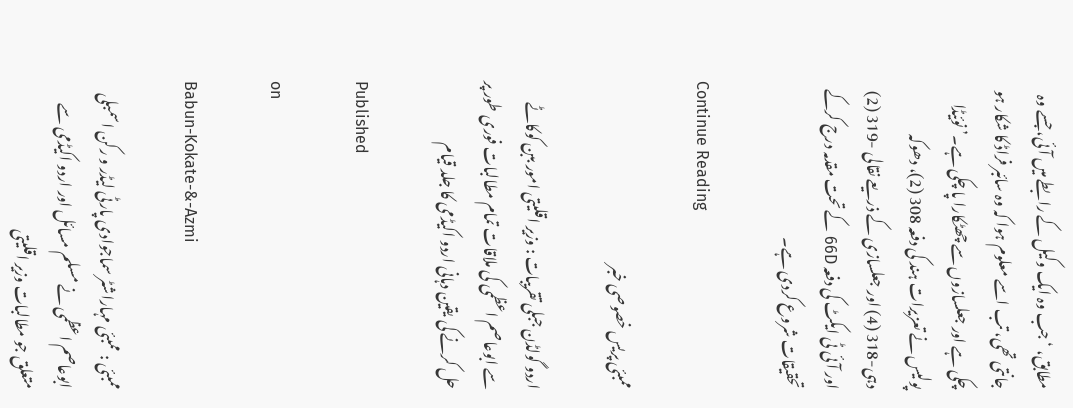مطابق، ‘جب وہ ایک وکیل کے رابطے میں آئی، جسے وہ جانتی تھی، تب اسے معلوم ہوا کہ وہ سائبر فراڈ کا شکار ہو چکی ہے اور جعلسازوں سے چھٹکارا پا چکی ہے۔’ نوئیڈا پولیس نے تعزیرات ہند کی دفعہ 308 (2)، دھوکہ دہی-318 (4) اور جعلسازی کے ذریعے نقالی -319 (2) اور آئی ٹی ایکٹ کی دفعہ 66D کے تحت مقدمہ درج کرکے تحقیقات شروع کردی ہے۔

Continue Reading

ممبئی پریس خصوصی خبر

اردو گولڈن جبلی تقریبات : وزیر اقلیتی امور ببن کوکاٹے سے ابوعاصم اعظمی کی ملاقات تمام مطالبات فوری طور پر حل کرنے کی یقین دہانی اردو اکیڈمی کا جلد قیام

Published

on

Babun-Kokate-&-Azmi

ممبئی : ممبئی مہاراشٹر سماجوادی پارٹی لیڈر و رکن اسمبلی ابوعاصم اعظمی نے مسلم مسائل اور اردو اکیڈمی سے متعلق جو مطالبات وزیر اقلیتی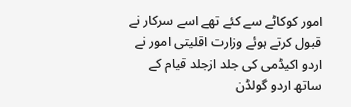امور کوکاٹے سے کئے تھے اسے سرکار نے قبول کرتے ہوئے وزارت اقلیتی امور نے اردو اکیڈمی کی جلد ازجلد قیام کے ساتھ اردو گولڈن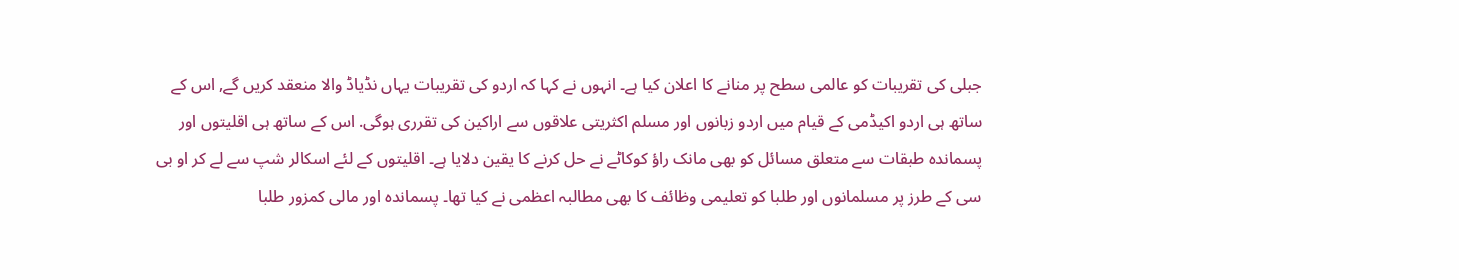جبلی کی تقریبات کو عالمی سطح پر منانے کا اعلان کیا ہے۔ انہوں نے کہا کہ اردو کی تقریبات یہاں نڈیاڈ والا منعقد کریں گے, اس کے ساتھ ہی اردو اکیڈمی کے قیام میں اردو زبانوں اور مسلم اکثریتی علاقوں سے اراکین کی تقرری ہوگی. اس کے ساتھ ہی اقلیتوں اور پسماندہ طبقات سے متعلق مسائل کو بھی مانک راؤ کوکاٹے نے حل کرنے کا یقین دلایا ہے۔ اقلیتوں کے لئے اسکالر شپ سے لے کر او بی سی کے طرز پر مسلمانوں اور طلبا کو تعلیمی وظائف کا بھی مطالبہ اعظمی نے کیا تھا۔ پسماندہ اور مالی کمزور طلبا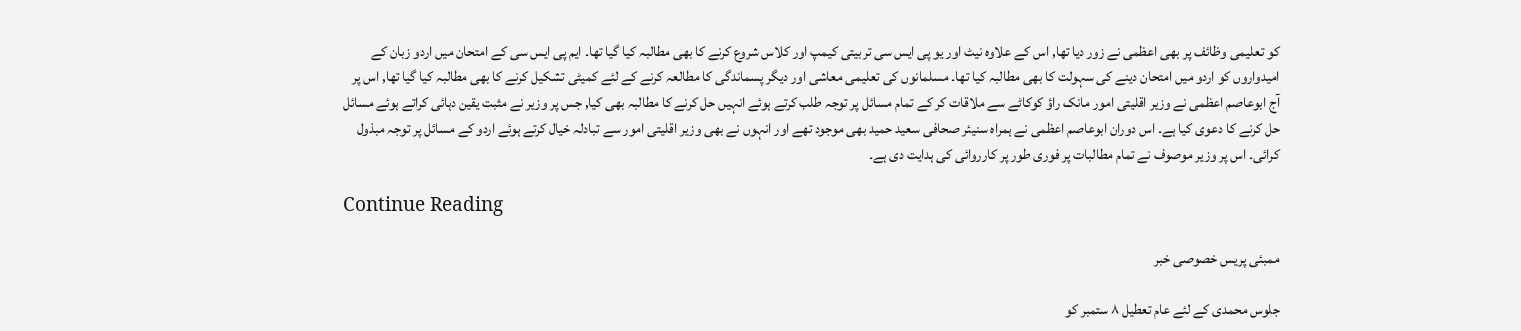کو تعلیمی وظائف پر بھی اعظمی نے زور دیا تھا, اس کے علاوہ نیٹ اور یو پی ایس سی تربیتی کیمپ اور کلاس شروع کرنے کا بھی مطالبہ کیا گیا تھا۔ ایم پی ایس سی کے امتحان میں اردو زبان کے امیدواروں کو اردو میں امتحان دینے کی سہولت کا بھی مطالبہ کیا تھا۔ مسلمانوں کی تعلیمی معاشی اور دیگر پسماندگی کا مطالعہ کرنے کے لئے کمیٹی تشکیل کرنے کا بھی مطالبہ کیا گیا تھا, اس پر آج ابوعاصم اعظمی نے وزیر اقلیتی امور مانک راؤ کوکاٹے سے ملاقات کر کے تمام مسائل پر توجہ طلب کرتے ہوئے انہیں حل کرنے کا مطالبہ بھی کیا, جس پر وزیر نے مثبت یقین دہائی کراتے ہوئے مسائل حل کرنے کا دعوی کیا ہے۔ اس دوران ابوعاصم اعظمی نے ہمراہ سنیئر صحافی سعید حمید بھی موجود تھے اور انہوں نے بھی وزیر اقلیتی امور سے تبادلہ خیال کرتے ہوئے اردو کے مسائل پر توجہ مبذول کرائی۔ اس پر وزیر موصوف نے تمام مطالبات پر فوری طور پر کارروائی کی ہدایت دی ہے۔

Continue Reading

ممبئی پریس خصوصی خبر

جلوس محمدی کے لئے عام تعطیل ۸ ستمبر کو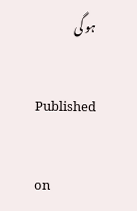ہو گی

Published

on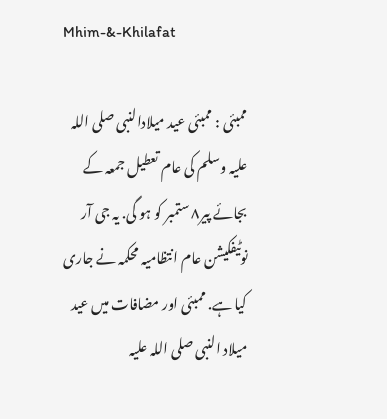Mhim-&-Khilafat

ممبئی : ممبئی عید میلادالنبی صلی اللہ علیہ وسلم کی عام تعطیل جمعہ کے بجائے پیر۸ ستمبر کو ہو گی. یہ جی آر نوٹیفکیشن عام انتظامیہ محکمہ نے جاری کیا ہے. ممبئی اور مضافات میں عید میلاد النبی صلی اللہ علیہ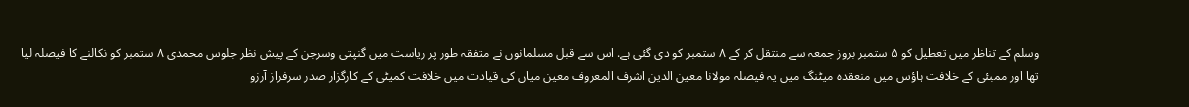وسلم کے تناظر میں تعطیل کو ۵ ستمبر بروز جمعہ سے منتقل کر کے ۸ ستمبر کو دی گئی ہے. اس سے قبل مسلمانوں نے متفقہ طور پر ریاست میں گنپتی وسرجن کے پیش نظر جلوس محمدی ۸ ستمبر کو نکالنے کا فیصلہ لیا تھا اور ممبئی کے خلافت ہاؤس میں منعقدہ میٹنگ میں یہ فیصلہ مولانا معین الدین اشرف المعروف معین میاں کی قیادت میں خلافت کمیٹی کے کارگزار صدر سرفراز آرزو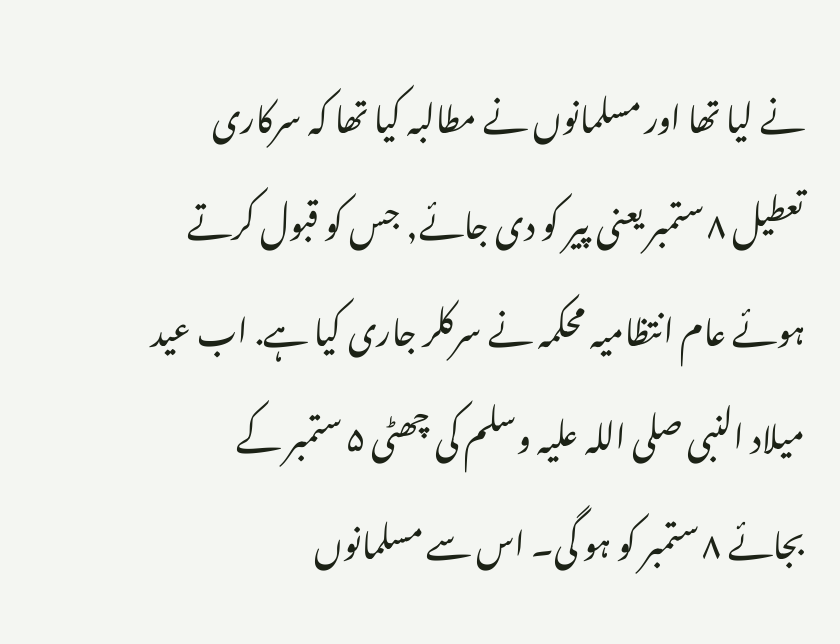نے لیا تھا اور مسلمانوں نے مطالبہ کیا تھا کہ سرکاری تعطیل ۸ ستمبر یعنی پیر کو دی جائے, جس کو قبول کرتے ہوئے عام انتظامیہ محکمہ نے سرکلر جاری کیا ہے. اب عید میلاد النبی صلی اللہ علیہ وسلم کی چھٹی ۵ ستمبر کے بجائے ۸ ستمبر کو ہو گی۔ اس سے مسلمانوں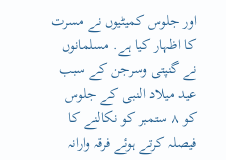اور جلوس کمیٹیوں نے مسرت کا اظہار کیا ہے. مسلمانوں نے گنپتی وسرجن کے سبب عید میلاد النبی کے جلوس کو ۸ ستمبر کو نکالنے کا فیصلہ کرتے ہوئے فرقہ وارانہ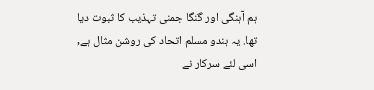ہم آہنگی اور گنگا جمنی تہذیب کا ثبوت دیا تھا. یہ ہندو مسلم اتحاد کی روشن مثال ہے, اسی لئے سرکار نے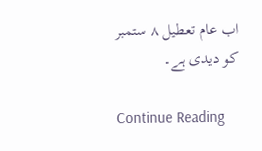اب عام تعطیل ۸ ستمبر کو دیدی ہے۔

Continue Reading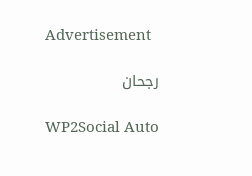Advertisement

رجحان

WP2Social Auto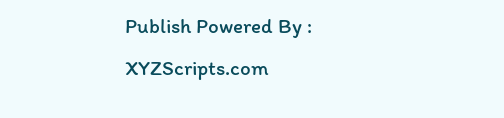Publish Powered By : XYZScripts.com